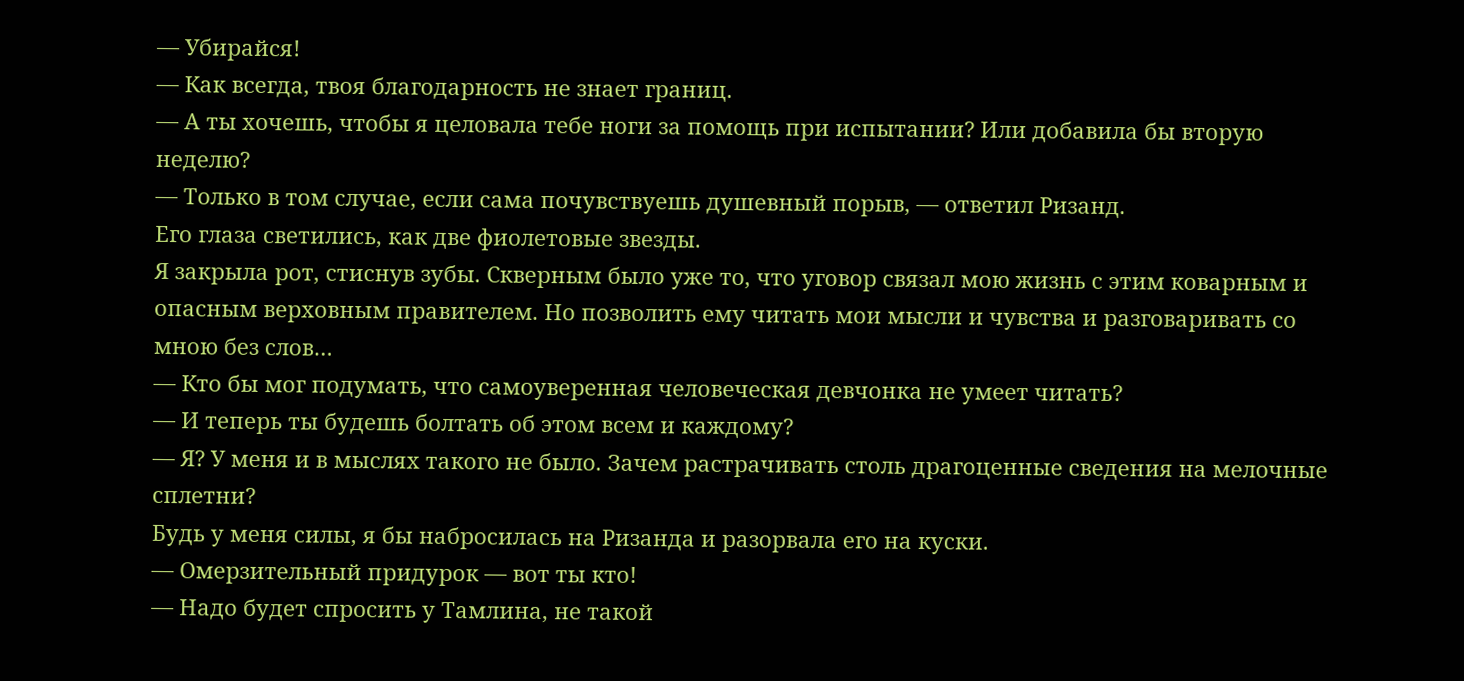— Убирайся!
— Как всегда, твоя благодарность не знает границ.
— А ты хочешь, чтобы я целовала тебе ноги за помощь при испытании? Или добавила бы вторую неделю?
— Только в том случае, если сама почувствуешь душевный порыв, — ответил Ризанд.
Его глаза светились, как две фиолетовые звезды.
Я закрыла рот, стиснув зубы. Скверным было уже то, что уговор связал мою жизнь с этим коварным и опасным верховным правителем. Но позволить ему читать мои мысли и чувства и разговаривать со мною без слов…
— Кто бы мог подумать, что самоуверенная человеческая девчонка не умеет читать?
— И теперь ты будешь болтать об этом всем и каждому?
— Я? У меня и в мыслях такого не было. Зачем растрачивать столь драгоценные сведения на мелочные сплетни?
Будь у меня силы, я бы набросилась на Ризанда и разорвала его на куски.
— Омерзительный придурок — вот ты кто!
— Надо будет спросить у Тамлина, не такой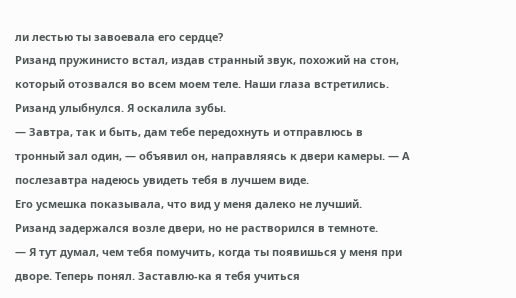ли лестью ты завоевала его сердце?
Ризанд пружинисто встал, издав странный звук, похожий на стон, который отозвался во всем моем теле. Наши глаза встретились. Ризанд улыбнулся. Я оскалила зубы.
— Завтра, так и быть, дам тебе передохнуть и отправлюсь в тронный зал один, — объявил он, направляясь к двери камеры. — А послезавтра надеюсь увидеть тебя в лучшем виде.
Его усмешка показывала, что вид у меня далеко не лучший.
Ризанд задержался возле двери, но не растворился в темноте.
— Я тут думал, чем тебя помучить, когда ты появишься у меня при дворе. Теперь понял. Заставлю-ка я тебя учиться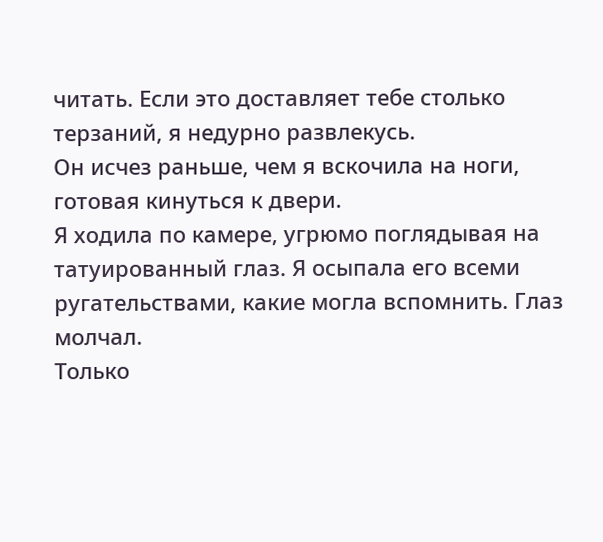читать. Если это доставляет тебе столько терзаний, я недурно развлекусь.
Он исчез раньше, чем я вскочила на ноги, готовая кинуться к двери.
Я ходила по камере, угрюмо поглядывая на татуированный глаз. Я осыпала его всеми ругательствами, какие могла вспомнить. Глаз молчал.
Только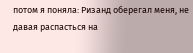потом я поняла: Ризанд оберегал меня, не давая распасться на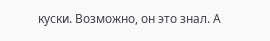куски. Возможно, он это знал. А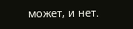может, и нет.